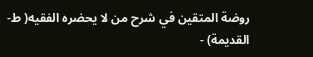روضة المتقين في شرح من لا يحضره الفقيه( ط- القديمة) -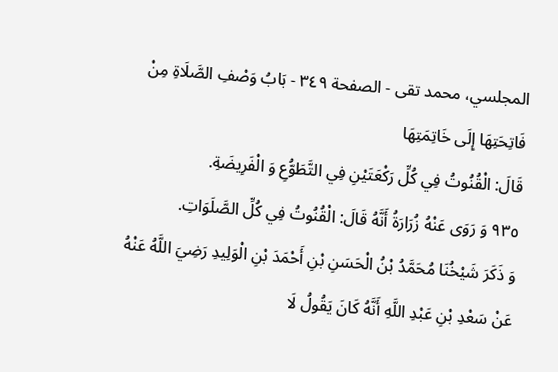المجلسي، محمد تقى - الصفحة ٣٤٩ - بَابُ وَصْفِ الصَّلَاةِ مِنْ فَاتِحَتِهَا إِلَى خَاتِمَتِهَا
قَالَ: الْقُنُوتُ فِي كُلِّ رَكْعَتَيْنِ فِي التَّطَوُّعِ وَ الْفَرِيضَةِ.
٩٣٥ وَ رَوَى عَنْهُ زُرَارَةُ أَنَّهُ قَالَ: الْقُنُوتُ فِي كُلِّ الصَّلَوَاتِ.
وَ ذَكَرَ شَيْخُنَا مُحَمَّدُ بْنُ الْحَسَنِ بْنِ أَحْمَدَ بْنِ الْوَلِيدِ رَضِيَ اللَّهُ عَنْهُ عَنْ سَعْدِ بْنِ عَبْدِ اللَّهِ أَنَّهُ كَانَ يَقُولُ لَا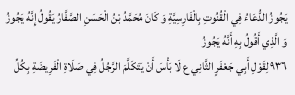يَجُوزُ الدُّعَاءُ فِي الْقُنُوتِ بِالْفَارِسِيَّةِ وَ كَانَ مُحَمَّدُ بْنُ الْحَسَنِ الصَّفَّارُ يَقُولُ إِنَّهُ يَجُوزُ وَ الَّذِي أَقُولُ بِهِ أَنَّهُ يَجُوزُ
٩٣٦ لِقَوْلِ أَبِي جَعْفَرٍ الثَّانِي ع لَا بَأْسَ أَنْ يَتَكَلَّمَ الرَّجُلُ فِي صَلَاةِ الْفَرِيضَةِ بِكُلِّ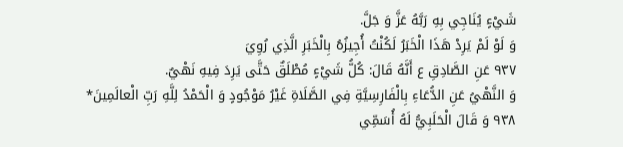شَيْءٍ يُنَاجِي بِهِ رَبَّهُ عَزَّ وَ جَلَّ.
وَ لَوْ لَمْ يَرِدْ هَذَا الْخَبَرُ لَكُنْتُ أُجِيزُهُ بِالْخَبَرِ الَّذِي رُوِيَ
٩٣٧ عَنِ الصَّادِقِ ع أَنَّهُ قَالَ: كُلُّ شَيْءٍ مُطْلَقٌ حَتَّى يَرِدَ فِيهِ نَهْيٌ.
وَ النَّهْيُ عَنِ الدُّعَاءِ بِالْفَارِسِيَّةِ فِي الصَّلَاةِ غَيْرُ مَوْجُودٍ وَ الْحَمْدُ لِلَّهِ رَبِّ الْعالَمِينَ*
٩٣٨ وَ قَالَ الْحَلَبِيُّ لَهُ أُسَمِّي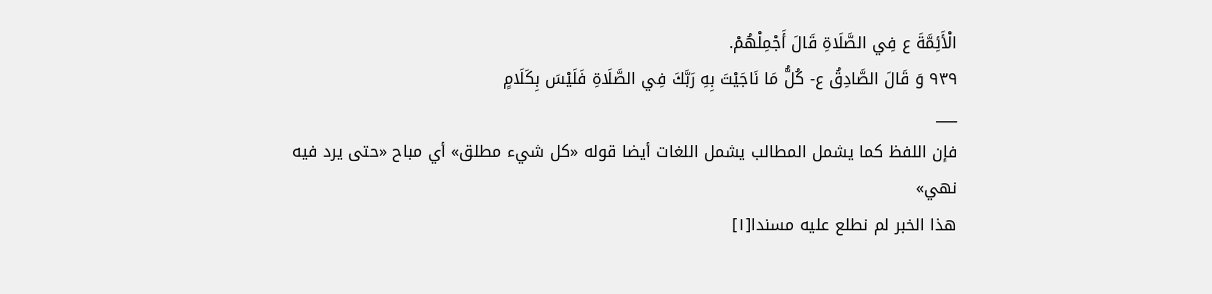الْأَئِمَّةَ ع فِي الصَّلَاةِ قَالَ أَجْمِلْهُمْ.
٩٣٩ وَ قَالَ الصَّادِقُ ع- كُلُّ مَا نَاجَيْتَ بِهِ رَبَّكَ فِي الصَّلَاةِ فَلَيْسَ بِكَلَامٍ
___
فإن اللفظ كما يشمل المطالب يشمل اللغات أيضا قوله «كل شيء مطلق» أي مباح «حتى يرد فيه
نهي»
هذا الخبر لم نطلع عليه مسندا[١]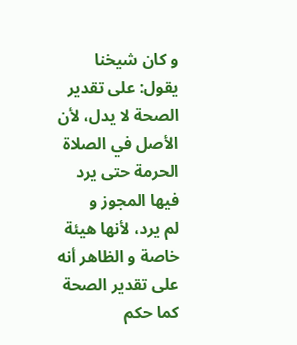و كان شيخنا
يقول: على تقدير الصحة لا يدل، لأن الأصل في الصلاة الحرمة حتى يرد فيها المجوز و
لم يرد، لأنها هيئة خاصة و الظاهر أنه على تقدير الصحة كما حكم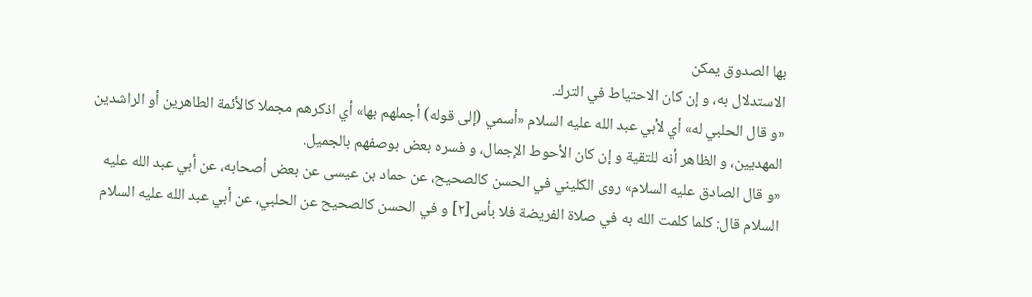بها الصدوق يمكن
الاستدلال به، و إن كان الاحتياط في الترك.
«و قال الحلبي له» أي لأبي عبد الله عليه السلام «أسمي (إلى قوله) أجملهم بها» أي اذكرهم مجملا كالأئمة الطاهرين أو الراشدين المهديين، و الظاهر أنه للتقية و إن كان الأحوط الإجمال، و فسره بعض بوصفهم بالجميل.
«و قال الصادق عليه السلام» روى الكليني في الحسن كالصحيح، عن حماد بن عيسى عن بعض أصحابه، عن أبي عبد الله عليه السلام قال: كلما كلمت الله به في صلاة الفريضة فلا بأس[٢] و في الحسن كالصحيح عن الحلبي، عن أبي عبد الله عليه السلام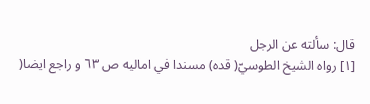قال: سألته عن الرجل
[١] رواه الشيخ الطوسيّ( قده) مسندا في اماليه ص ٦٣ و راجع ايضا(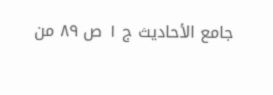جامع الأحاديث ج ١ ص ٨٩ من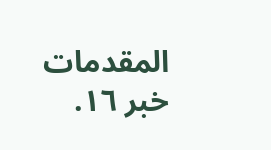المقدمات خبر ١٦.